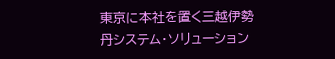東京に本社を置く三越伊勢丹システム・ソリューション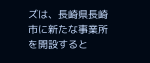ズは、長崎県長崎市に新たな事業所を開設すると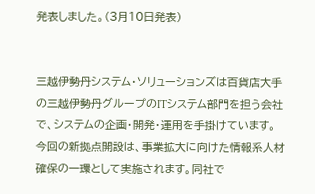発表しました。(3月10日発表)


三越伊勢丹システム・ソリューションズは百貨店大手の三越伊勢丹グループのITシステム部門を担う会社で、システムの企画・開発・運用を手掛けています。
今回の新拠点開設は、事業拡大に向けた情報系人材確保の一環として実施されます。同社で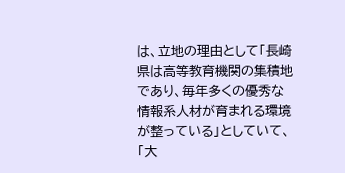は、立地の理由として「長崎県は高等教育機関の集積地であり、毎年多くの優秀な情報系人材が育まれる環境が整っている」としていて、「大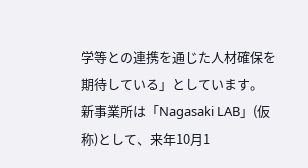学等との連携を通じた人材確保を期待している」としています。
新事業所は「Nagasaki LAB」(仮称)として、来年10月1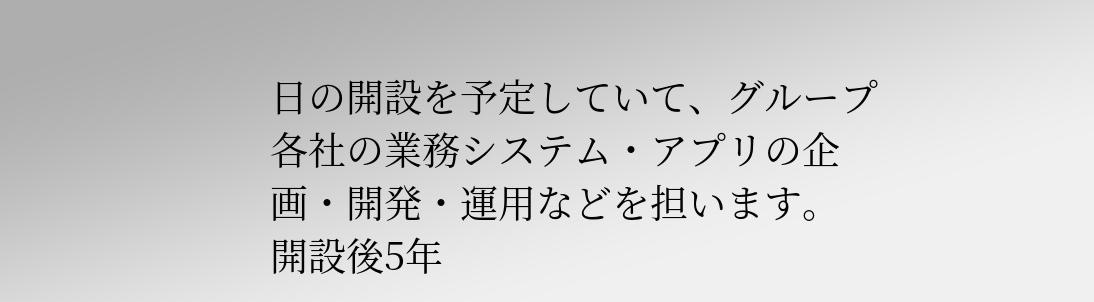日の開設を予定していて、グループ各社の業務システム・アプリの企画・開発・運用などを担います。
開設後5年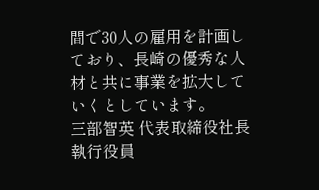間で30人の雇用を計画しており、長崎の優秀な人材と共に事業を拡大していくとしています。
三部智英 代表取締役社長執行役員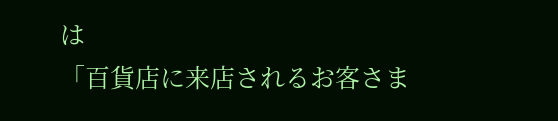は
「百貨店に来店されるお客さま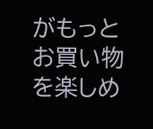がもっとお買い物を楽しめ